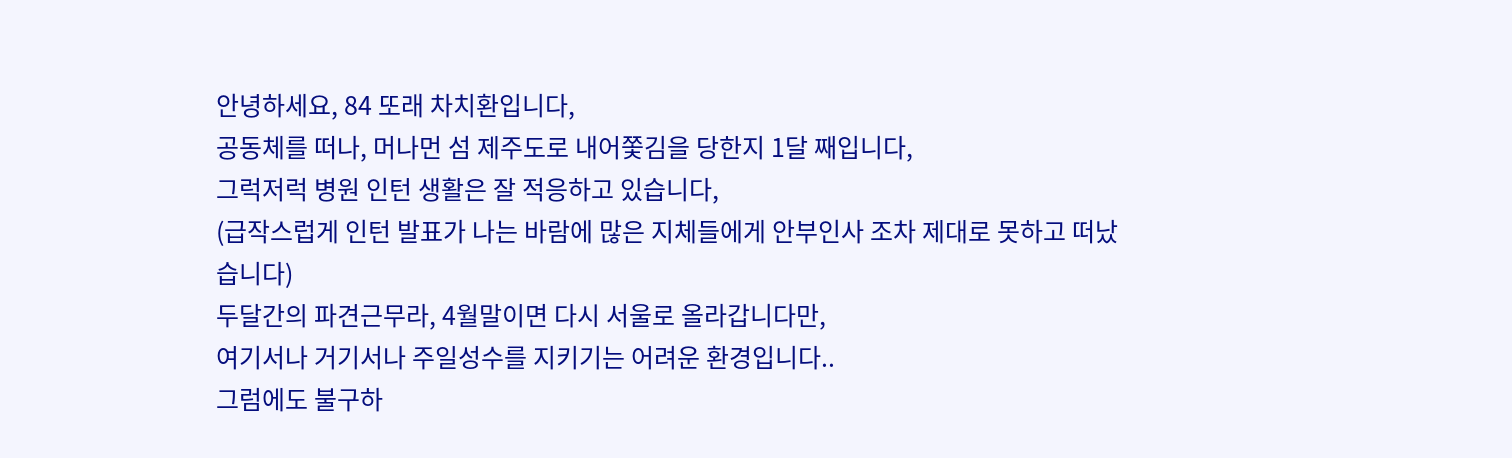안녕하세요, 84 또래 차치환입니다,
공동체를 떠나, 머나먼 섬 제주도로 내어쫓김을 당한지 1달 째입니다,
그럭저럭 병원 인턴 생활은 잘 적응하고 있습니다,
(급작스럽게 인턴 발표가 나는 바람에 많은 지체들에게 안부인사 조차 제대로 못하고 떠났습니다)
두달간의 파견근무라, 4월말이면 다시 서울로 올라갑니다만,
여기서나 거기서나 주일성수를 지키기는 어려운 환경입니다..
그럼에도 불구하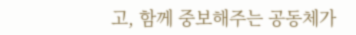고, 함께 중보해주는 공동체가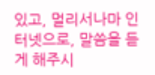있고, 멀리서나마 인터넷으로, 말씀을 듣게 해주시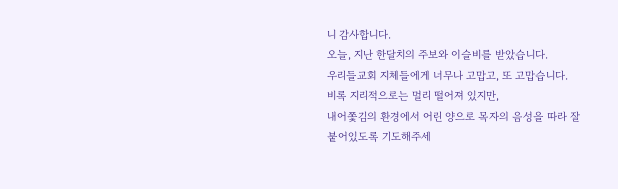니 감사합니다.
오늘, 지난 한달치의 주보와 이슬비를 받았습니다.
우리들교회 지체들에게 너무나 고맙고, 또 고맙습니다.
비록 지리적으로는 멀리 떨어져 있지만,
내어쫓김의 환경에서 어린 양으로 목자의 음성을 따라 잘 붙어있도록 기도해주세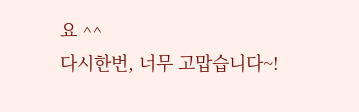요 ^^
다시한번, 너무 고맙습니다~!